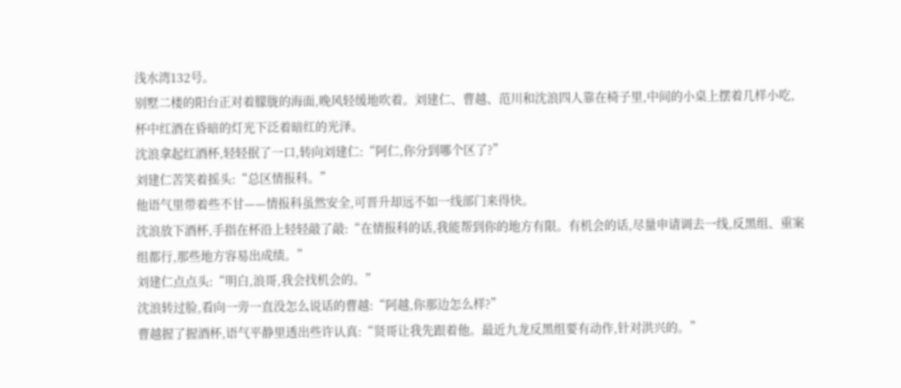浅水湾132号。
别墅二楼的阳台正对着朦胧的海面,晚风轻缓地吹着。刘建仁、曹越、范川和沈浪四人靠在椅子里,中间的小桌上摆着几样小吃,杯中红酒在昏暗的灯光下泛着暗红的光泽。
沈浪拿起红酒杯,轻轻抿了一口,转向刘建仁:“阿仁,你分到哪个区了?”
刘建仁苦笑着摇头:“总区情报科。”
他语气里带着些不甘——情报科虽然安全,可晋升却远不如一线部门来得快。
沈浪放下酒杯,手指在杯沿上轻轻敲了敲:“在情报科的话,我能帮到你的地方有限。有机会的话,尽量申请调去一线,反黑组、重案组都行,那些地方容易出成绩。”
刘建仁点点头:“明白,浪哥,我会找机会的。”
沈浪转过脸,看向一旁一直没怎么说话的曹越:“阿越,你那边怎么样?”
曹越握了握酒杯,语气平静里透出些许认真:“贤哥让我先跟着他。最近九龙反黑组要有动作,针对洪兴的。”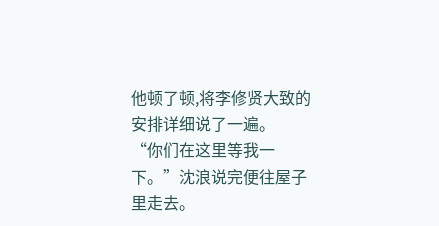他顿了顿,将李修贤大致的安排详细说了一遍。
“你们在这里等我一下。”沈浪说完便往屋子里走去。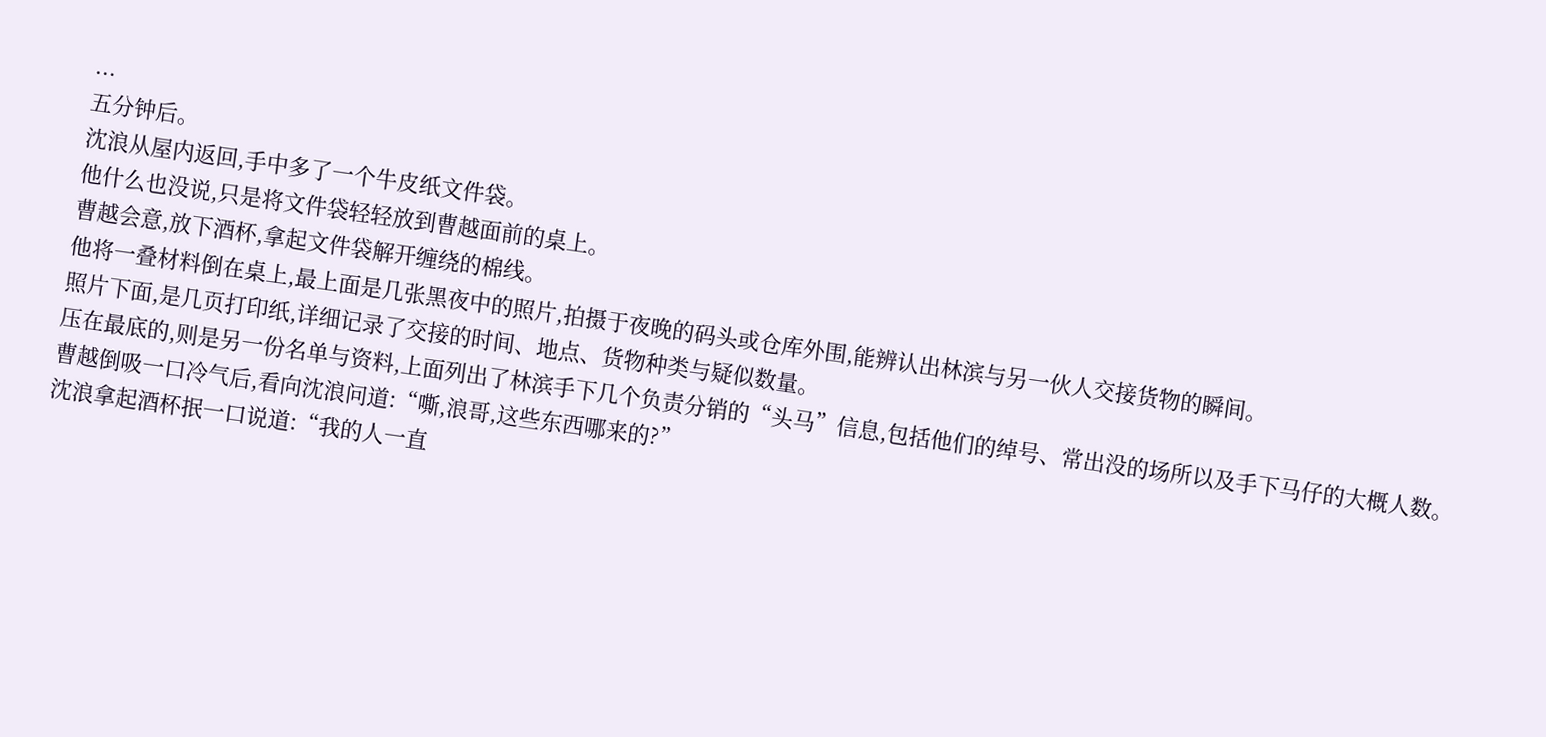...
五分钟后。
沈浪从屋内返回,手中多了一个牛皮纸文件袋。
他什么也没说,只是将文件袋轻轻放到曹越面前的桌上。
曹越会意,放下酒杯,拿起文件袋解开缠绕的棉线。
他将一叠材料倒在桌上,最上面是几张黑夜中的照片,拍摄于夜晚的码头或仓库外围,能辨认出林滨与另一伙人交接货物的瞬间。
照片下面,是几页打印纸,详细记录了交接的时间、地点、货物种类与疑似数量。
压在最底的,则是另一份名单与资料,上面列出了林滨手下几个负责分销的“头马”信息,包括他们的绰号、常出没的场所以及手下马仔的大概人数。
曹越倒吸一口冷气后,看向沈浪问道:“嘶,浪哥,这些东西哪来的?”
沈浪拿起酒杯抿一口说道:“我的人一直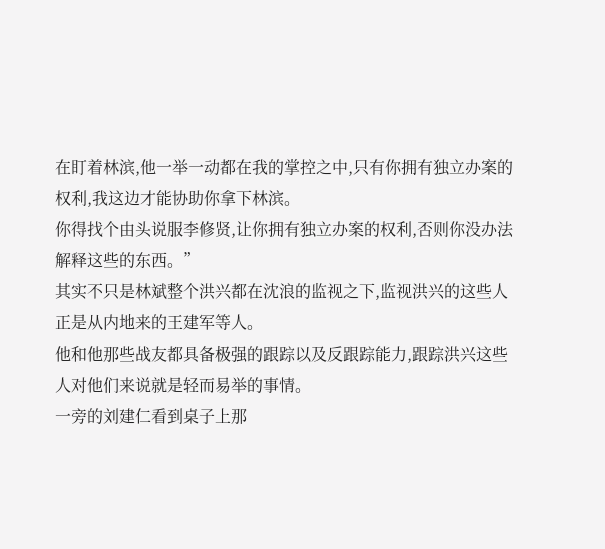在盯着林滨,他一举一动都在我的掌控之中,只有你拥有独立办案的权利,我这边才能协助你拿下林滨。
你得找个由头说服李修贤,让你拥有独立办案的权利,否则你没办法解释这些的东西。”
其实不只是林斌整个洪兴都在沈浪的监视之下,监视洪兴的这些人正是从内地来的王建军等人。
他和他那些战友都具备极强的跟踪以及反跟踪能力,跟踪洪兴这些人对他们来说就是轻而易举的事情。
一旁的刘建仁看到桌子上那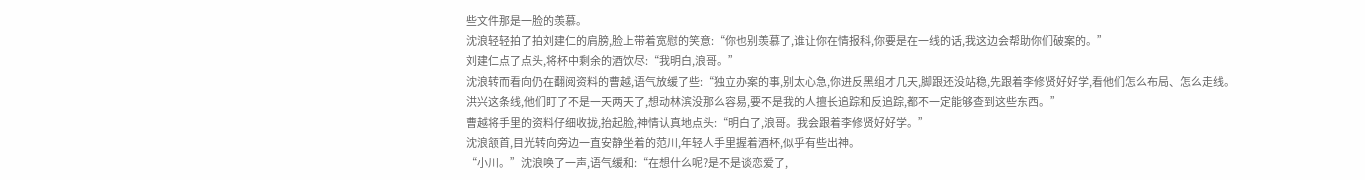些文件那是一脸的羡慕。
沈浪轻轻拍了拍刘建仁的肩膀,脸上带着宽慰的笑意:“你也别羡慕了,谁让你在情报科,你要是在一线的话,我这边会帮助你们破案的。”
刘建仁点了点头,将杯中剩余的酒饮尽:“我明白,浪哥。”
沈浪转而看向仍在翻阅资料的曹越,语气放缓了些:“独立办案的事,别太心急,你进反黑组才几天,脚跟还没站稳,先跟着李修贤好好学,看他们怎么布局、怎么走线。
洪兴这条线,他们盯了不是一天两天了,想动林滨没那么容易,要不是我的人擅长追踪和反追踪,都不一定能够查到这些东西。”
曹越将手里的资料仔细收拢,抬起脸,神情认真地点头:“明白了,浪哥。我会跟着李修贤好好学。”
沈浪颔首,目光转向旁边一直安静坐着的范川,年轻人手里握着酒杯,似乎有些出神。
“小川。”沈浪唤了一声,语气缓和:“在想什么呢?是不是谈恋爱了,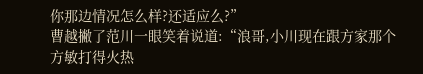你那边情况怎么样?还适应么?”
曹越撇了范川一眼笑着说道:“浪哥,小川现在跟方家那个方敏打得火热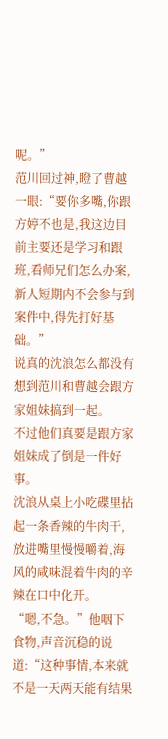呢。”
范川回过神,瞪了曹越一眼:“要你多嘴,你跟方婷不也是,我这边目前主要还是学习和跟班,看师兄们怎么办案,新人短期内不会参与到案件中,得先打好基础。”
说真的沈浪怎么都没有想到范川和曹越会跟方家姐妹搞到一起。
不过他们真要是跟方家姐妹成了倒是一件好事。
沈浪从桌上小吃碟里拈起一条香辣的牛肉干,放进嘴里慢慢嚼着,海风的咸味混着牛肉的辛辣在口中化开。
“嗯,不急。”他咽下食物,声音沉稳的说道:“这种事情,本来就不是一天两天能有结果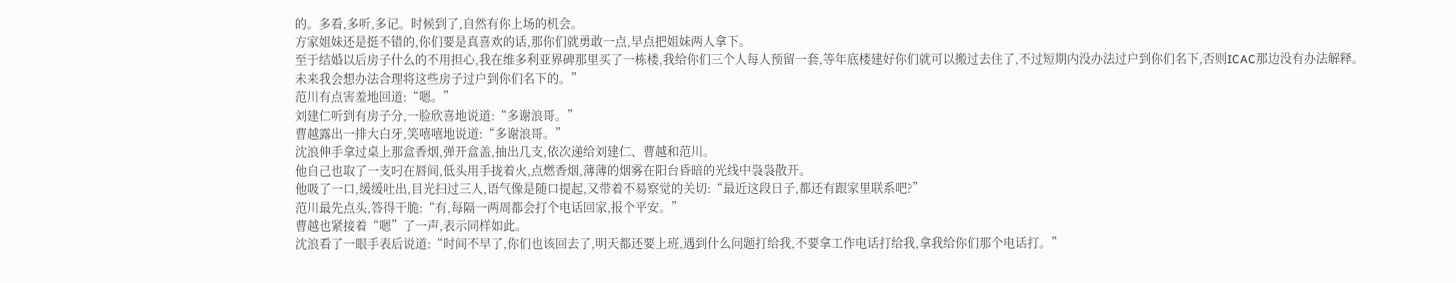的。多看,多听,多记。时候到了,自然有你上场的机会。
方家姐妹还是挺不错的,你们要是真喜欢的话,那你们就勇敢一点,早点把姐妹两人拿下。
至于结婚以后房子什么的不用担心,我在维多利亚界碑那里买了一栋楼,我给你们三个人每人预留一套,等年底楼建好你们就可以搬过去住了,不过短期内没办法过户到你们名下,否则ICAC那边没有办法解释。
未来我会想办法合理将这些房子过户到你们名下的。”
范川有点害羞地回道:“嗯。”
刘建仁听到有房子分,一脸欣喜地说道:“多谢浪哥。”
曹越露出一排大白牙,笑嘻嘻地说道:“多谢浪哥。”
沈浪伸手拿过桌上那盒香烟,弹开盒盖,抽出几支,依次递给刘建仁、曹越和范川。
他自己也取了一支叼在唇间,低头用手拢着火,点燃香烟,薄薄的烟雾在阳台昏暗的光线中袅袅散开。
他吸了一口,缓缓吐出,目光扫过三人,语气像是随口提起,又带着不易察觉的关切:“最近这段日子,都还有跟家里联系吧?”
范川最先点头,答得干脆:“有,每隔一两周都会打个电话回家,报个平安。”
曹越也紧接着“嗯”了一声,表示同样如此。
沈浪看了一眼手表后说道:“时间不早了,你们也该回去了,明天都还要上班,遇到什么问题打给我,不要拿工作电话打给我,拿我给你们那个电话打。”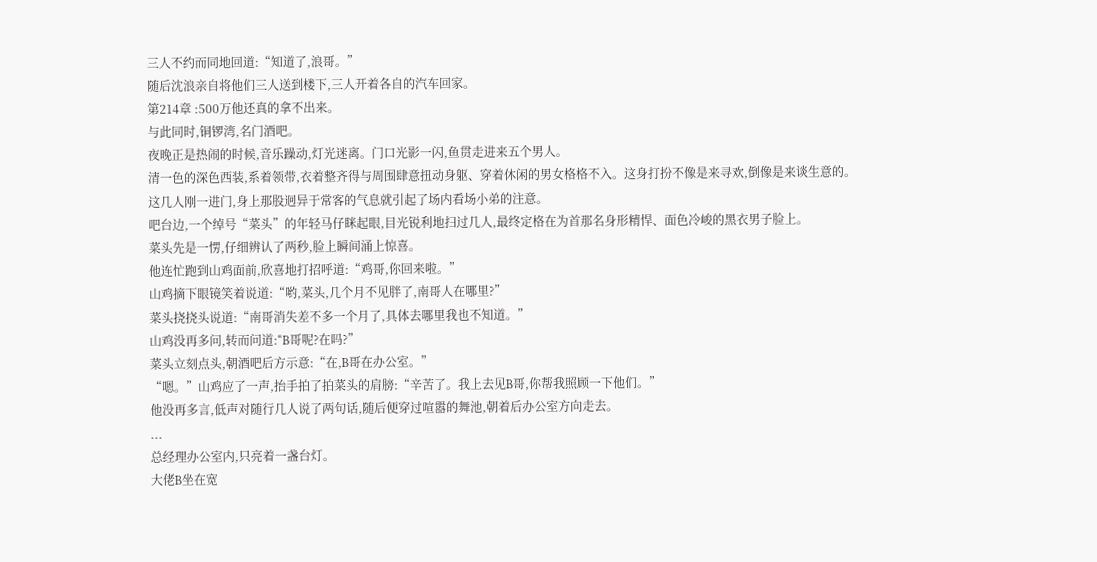三人不约而同地回道:“知道了,浪哥。”
随后沈浪亲自将他们三人送到楼下,三人开着各自的汽车回家。
第214章 :500万他还真的拿不出来。
与此同时,铜锣湾,名门酒吧。
夜晚正是热闹的时候,音乐躁动,灯光迷离。门口光影一闪,鱼贯走进来五个男人。
清一色的深色西装,系着领带,衣着整齐得与周围肆意扭动身躯、穿着休闲的男女格格不入。这身打扮不像是来寻欢,倒像是来谈生意的。
这几人刚一进门,身上那股迥异于常客的气息就引起了场内看场小弟的注意。
吧台边,一个绰号“菜头”的年轻马仔眯起眼,目光锐利地扫过几人,最终定格在为首那名身形精悍、面色冷峻的黑衣男子脸上。
菜头先是一愣,仔细辨认了两秒,脸上瞬间涌上惊喜。
他连忙跑到山鸡面前,欣喜地打招呼道:“鸡哥,你回来啦。”
山鸡摘下眼镜笑着说道:“哟,菜头,几个月不见胖了,南哥人在哪里?”
菜头挠挠头说道:“南哥消失差不多一个月了,具体去哪里我也不知道。”
山鸡没再多问,转而问道:“B哥呢?在吗?”
菜头立刻点头,朝酒吧后方示意:“在,B哥在办公室。”
“嗯。”山鸡应了一声,抬手拍了拍菜头的肩膀:“辛苦了。我上去见B哥,你帮我照顾一下他们。”
他没再多言,低声对随行几人说了两句话,随后便穿过喧嚣的舞池,朝着后办公室方向走去。
...
总经理办公室内,只亮着一盏台灯。
大佬B坐在宽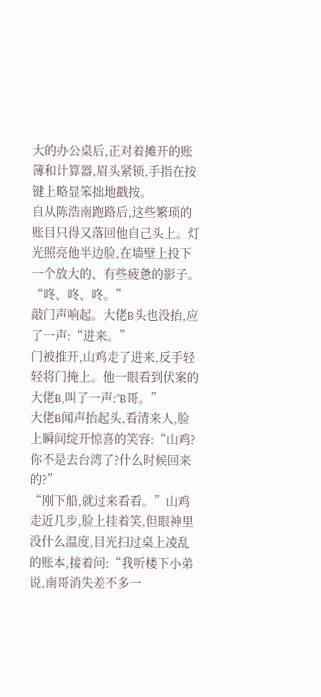大的办公桌后,正对着摊开的账簿和计算器,眉头紧锁,手指在按键上略显笨拙地戳按。
自从陈浩南跑路后,这些繁琐的账目只得又落回他自己头上。灯光照亮他半边脸,在墙壁上投下一个放大的、有些疲惫的影子。
“咚、咚、咚。”
敲门声响起。大佬B头也没抬,应了一声:“进来。”
门被推开,山鸡走了进来,反手轻轻将门掩上。他一眼看到伏案的大佬B,叫了一声:“B哥。”
大佬B闻声抬起头,看清来人,脸上瞬间绽开惊喜的笑容:“山鸡?你不是去台湾了?什么时候回来的?”
“刚下船,就过来看看。”山鸡走近几步,脸上挂着笑,但眼神里没什么温度,目光扫过桌上凌乱的账本,接着问:“我听楼下小弟说,南哥消失差不多一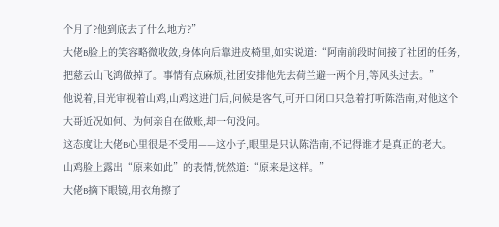个月了?他到底去了什么地方?”
大佬B脸上的笑容略微收敛,身体向后靠进皮椅里,如实说道:“阿南前段时间接了社团的任务,把慈云山飞鸿做掉了。事情有点麻烦,社团安排他先去荷兰避一两个月,等风头过去。”
他说着,目光审视着山鸡,山鸡这进门后,问候是客气,可开口闭口只急着打听陈浩南,对他这个大哥近况如何、为何亲自在做账,却一句没问。
这态度让大佬B心里很是不受用——这小子,眼里是只认陈浩南,不记得谁才是真正的老大。
山鸡脸上露出“原来如此”的表情,恍然道:“原来是这样。”
大佬B摘下眼镜,用衣角擦了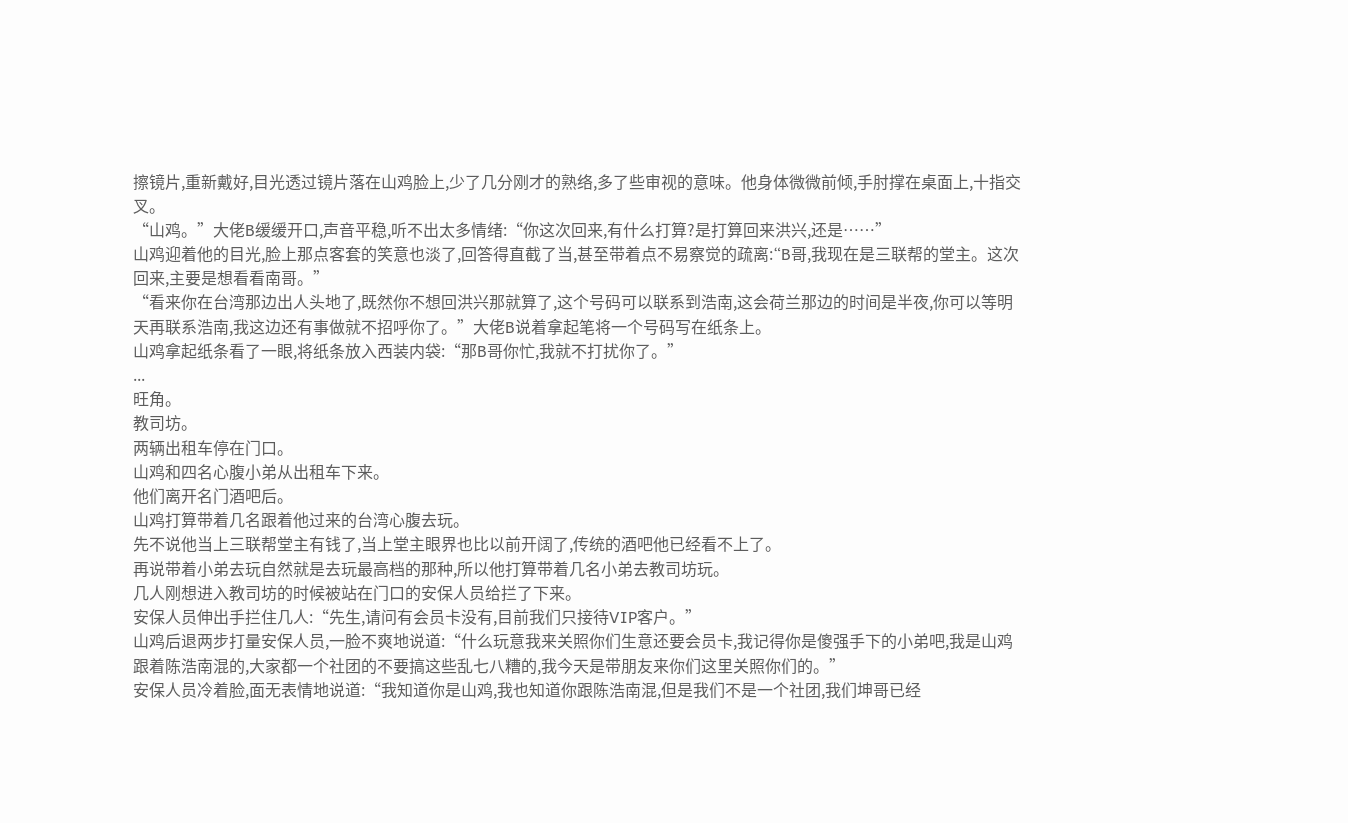擦镜片,重新戴好,目光透过镜片落在山鸡脸上,少了几分刚才的熟络,多了些审视的意味。他身体微微前倾,手肘撑在桌面上,十指交叉。
“山鸡。”大佬B缓缓开口,声音平稳,听不出太多情绪:“你这次回来,有什么打算?是打算回来洪兴,还是……”
山鸡迎着他的目光,脸上那点客套的笑意也淡了,回答得直截了当,甚至带着点不易察觉的疏离:“B哥,我现在是三联帮的堂主。这次回来,主要是想看看南哥。”
“看来你在台湾那边出人头地了,既然你不想回洪兴那就算了,这个号码可以联系到浩南,这会荷兰那边的时间是半夜,你可以等明天再联系浩南,我这边还有事做就不招呼你了。”大佬B说着拿起笔将一个号码写在纸条上。
山鸡拿起纸条看了一眼,将纸条放入西装内袋:“那B哥你忙,我就不打扰你了。”
...
旺角。
教司坊。
两辆出租车停在门口。
山鸡和四名心腹小弟从出租车下来。
他们离开名门酒吧后。
山鸡打算带着几名跟着他过来的台湾心腹去玩。
先不说他当上三联帮堂主有钱了,当上堂主眼界也比以前开阔了,传统的酒吧他已经看不上了。
再说带着小弟去玩自然就是去玩最高档的那种,所以他打算带着几名小弟去教司坊玩。
几人刚想进入教司坊的时候被站在门口的安保人员给拦了下来。
安保人员伸出手拦住几人:“先生,请问有会员卡没有,目前我们只接待VIP客户。”
山鸡后退两步打量安保人员,一脸不爽地说道:“什么玩意我来关照你们生意还要会员卡,我记得你是傻强手下的小弟吧,我是山鸡跟着陈浩南混的,大家都一个社团的不要搞这些乱七八糟的,我今天是带朋友来你们这里关照你们的。”
安保人员冷着脸,面无表情地说道:“我知道你是山鸡,我也知道你跟陈浩南混,但是我们不是一个社团,我们坤哥已经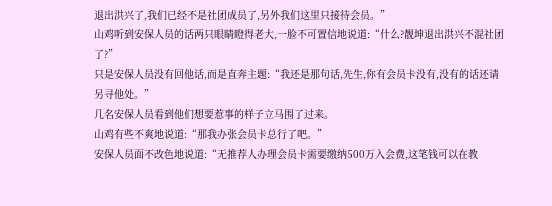退出洪兴了,我们已经不是社团成员了,另外我们这里只接待会员。”
山鸡听到安保人员的话两只眼睛瞪得老大,一脸不可置信地说道:“什么?靓坤退出洪兴不混社团了?”
只是安保人员没有回他话,而是直奔主题:“我还是那句话,先生,你有会员卡没有,没有的话还请另寻他处。”
几名安保人员看到他们想要惹事的样子立马围了过来。
山鸡有些不爽地说道:“那我办张会员卡总行了吧。”
安保人员面不改色地说道:“无推荐人办理会员卡需要缴纳500万入会费,这笔钱可以在教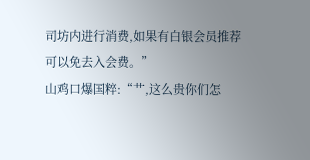司坊内进行消费,如果有白银会员推荐可以免去入会费。”
山鸡口爆国粹:“艹,这么贵你们怎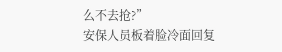么不去抢?”
安保人员板着脸冷面回复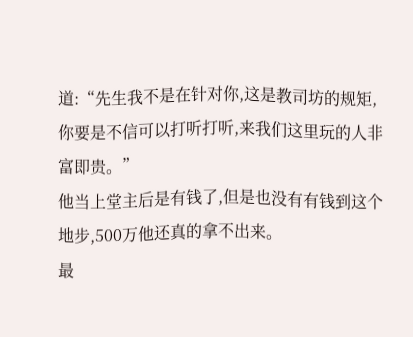道:“先生我不是在针对你,这是教司坊的规矩,你要是不信可以打听打听,来我们这里玩的人非富即贵。”
他当上堂主后是有钱了,但是也没有有钱到这个地步,500万他还真的拿不出来。
最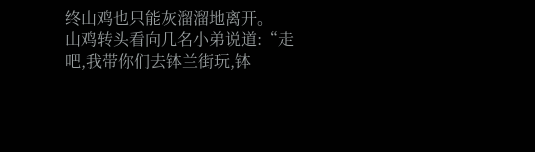终山鸡也只能灰溜溜地离开。
山鸡转头看向几名小弟说道:“走吧,我带你们去钵兰街玩,钵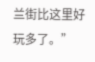兰街比这里好玩多了。”